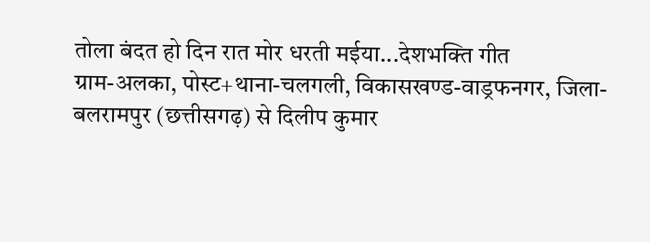तोला बंदत हो दिन रात मोर धरती मईया...देशभक्ति गीत
ग्राम-अलका, पोस्ट+थाना-चलगली, विकासखण्ड-वाड्रफनगर, जिला-बलरामपुर (छत्तीसगढ़) से दिलीप कुमार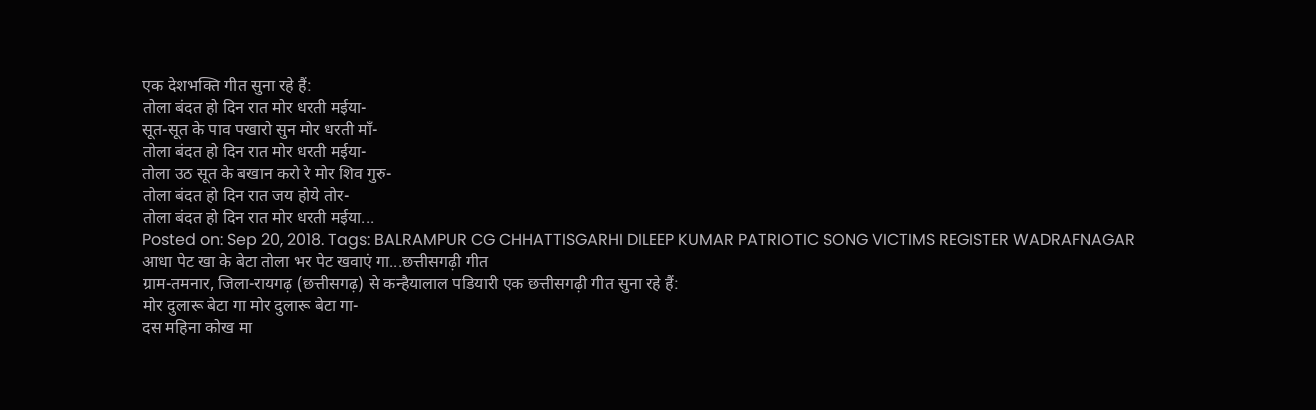एक देशभक्ति गीत सुना रहे हैं:
तोला बंदत हो दिन रात मोर धरती मईया-
सूत-सूत के पाव पखारो सुन मोर धरती माँ-
तोला बंदत हो दिन रात मोर धरती मईया-
तोला उठ सूत के बखान करो रे मोर शिव गुरु-
तोला बंदत हो दिन रात जय होये तोर-
तोला बंदत हो दिन रात मोर धरती मईया...
Posted on: Sep 20, 2018. Tags: BALRAMPUR CG CHHATTISGARHI DILEEP KUMAR PATRIOTIC SONG VICTIMS REGISTER WADRAFNAGAR
आधा पेट खा के बेटा तोला भर पेट खवाएं गा...छत्तीसगढ़ी गीत
ग्राम-तमनार, जिला-रायगढ़ (छत्तीसगढ़) से कन्हैयालाल पडियारी एक छत्तीसगढ़ी गीत सुना रहे हैं:
मोर दुलारू बेटा गा मोर दुलारू बेटा गा-
दस महिना कोख मा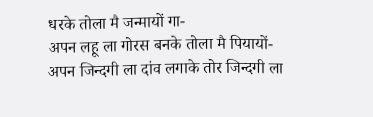धरके तोला मै जन्मायों गा-
अपन लहू ला गोरस बनके तोला मै पियायों-
अपन जिन्दगी ला दांव लगाके तोर जिन्दगी ला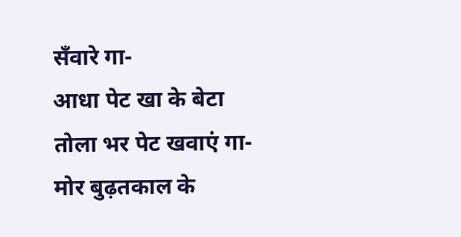सँवारे गा-
आधा पेट खा के बेटा तोला भर पेट खवाएं गा-
मोर बुढ़तकाल के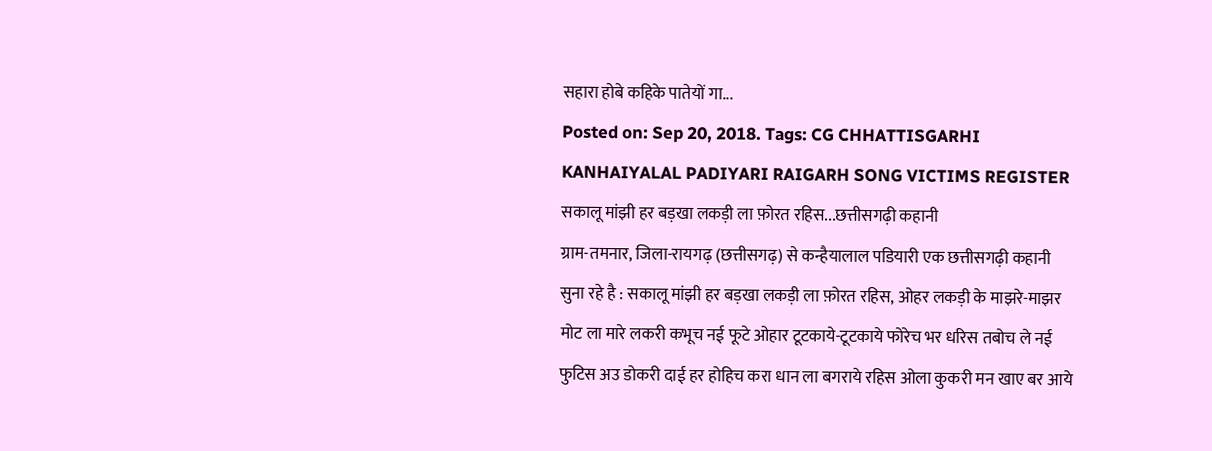सहारा होबे कहिके पातेयों गा...
Posted on: Sep 20, 2018. Tags: CG CHHATTISGARHI KANHAIYALAL PADIYARI RAIGARH SONG VICTIMS REGISTER
सकालू मांझी हर बड़खा लकड़ी ला फ़ोरत रहिस...छत्तीसगढ़ी कहानी
ग्राम-तमनार, जिला-रायगढ़ (छत्तीसगढ़) से कन्हैयालाल पडियारी एक छत्तीसगढ़ी कहानी सुना रहे है : सकालू मांझी हर बड़खा लकड़ी ला फ़ोरत रहिस, ओहर लकड़ी के माझरे-माझर मोट ला मारे लकरी कभूच नई फूटे ओहार टूटकाये-टूटकाये फोरेच भर धरिस तबोच ले नई फुटिस अउ डोकरी दाई हर होहिच करा धान ला बगराये रहिस ओला कुकरी मन खाए बर आये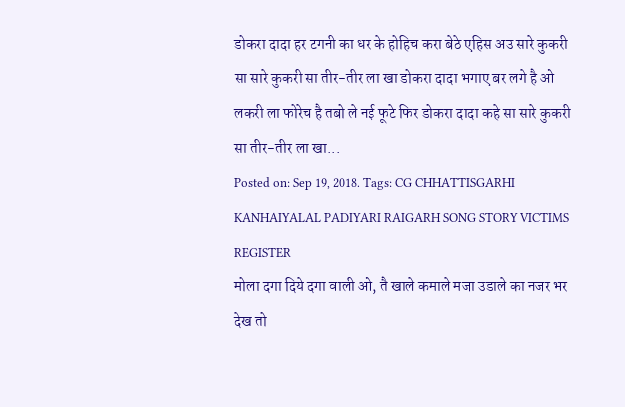डोकरा दादा हर टगनी का धर के होहिच करा बेठे एहिस अउ सारे कुकरी सा सारे कुकरी सा तीर-तीर ला खा डोकरा दादा भगाए बर लगे है ओ लकरी ला फोरेच है तबो ले नई फूटे फिर डोकरा दादा कहे सा सारे कुकरी सा तीर-तीर ला खा...
Posted on: Sep 19, 2018. Tags: CG CHHATTISGARHI KANHAIYALAL PADIYARI RAIGARH SONG STORY VICTIMS REGISTER
मोला दगा दिये दगा वाली ओ, तै खाले कमाले मजा उडाले का नजर भर देख तो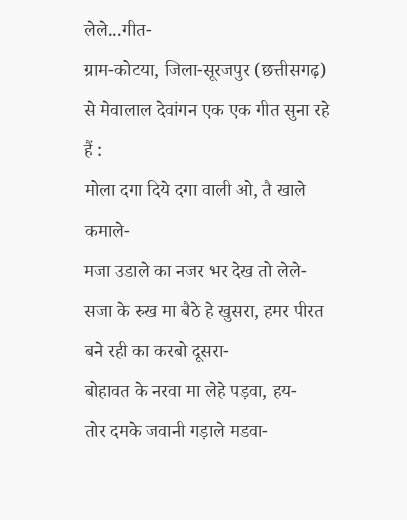लेले...गीत-
ग्राम-कोटया, जिला-सूरजपुर (छत्तीसगढ़) से मेवालाल देवांगन एक एक गीत सुना रहे हैं :
मोला दगा दिये दगा वाली ओ, तै खाले कमाले-
मजा उडाले का नजर भर देख तो लेले-
सजा के रुख मा बैठे हे खुसरा, हमर पीरत बने रही का करबो दूसरा-
बोहावत के नरवा मा लेहे पड़वा, हय-
तोर दमके जवानी गड़ाले मडवा-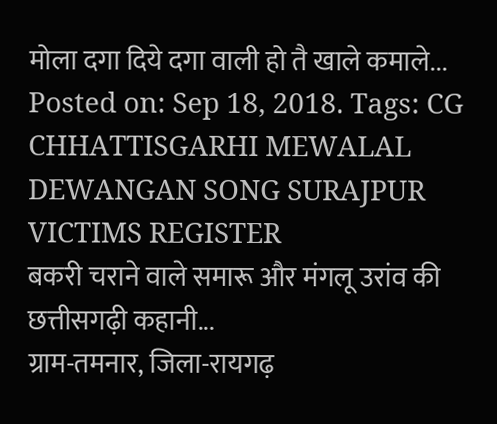मोला दगा दिये दगा वाली हो तै खाले कमाले...
Posted on: Sep 18, 2018. Tags: CG CHHATTISGARHI MEWALAL DEWANGAN SONG SURAJPUR VICTIMS REGISTER
बकरी चराने वाले समारू और मंगलू उरांव की छत्तीसगढ़ी कहानी...
ग्राम-तमनार, जिला-रायगढ़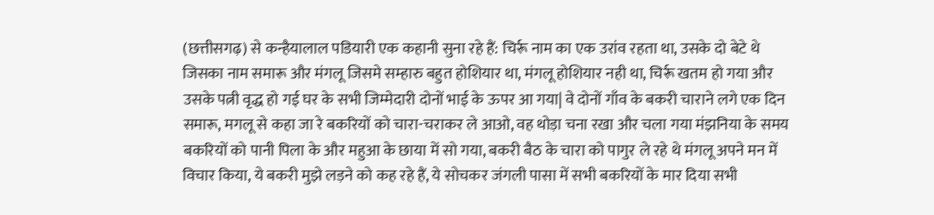(छत्तीसगढ़) से कन्हैयालाल पडियारी एक कहानी सुना रहे हैं: चिर्रू नाम का एक उरांव रहता था, उसके दो बेटे थे जिसका नाम समारू और मंगलू जिसमे सम्हारु बहुत होशियार था, मंगलू होशियार नही था, चिर्रू खतम हो गया और उसके पत्नी वृद्ध हो गई घर के सभी जिम्मेदारी दोनों भाई के ऊपर आ गया| वे दोनों गाँव के बकरी चाराने लगे एक दिन समारू, मगलू से कहा जा रे बकरियों को चारा-चराकर ले आओ, वह थोड़ा चना रखा और चला गया मंझनिया के समय बकरियों को पानी पिला के और महुआ के छाया में सो गया, बकरी बैठ के चारा को पागुर ले रहे थे मंगलू अपने मन में विचार किया, ये बकरी मुझे लड़ने को कह रहे हैं, ये सोचकर जंगली पासा में सभी बकरियों के मार दिया सभी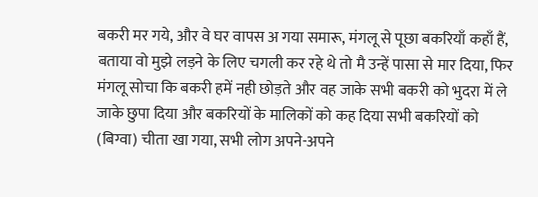बकरी मर गये, और वे घर वापस अ गया समारू, मंगलू से पूछा बकरियाँ कहाँ हैं, बताया वो मुझे लड़ने के लिए चगली कर रहे थे तो मै उन्हें पासा से मार दिया, फिर मंगलू सोचा कि बकरी हमें नही छोड़ते और वह जाके सभी बकरी को भुदरा में ले जाके छुपा दिया और बकरियों के मालिकों को कह दिया सभी बकरियों को (बिग्वा) चीता खा गया, सभी लोग अपने-अपने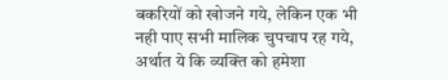बकरियों को खोजने गये, लेकिन एक भी नही पाए सभी मालिक चुपचाप रह गये, अर्थात ये कि व्यक्ति को हमेशा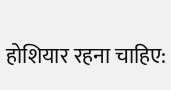होशियार रहना चाहिए: